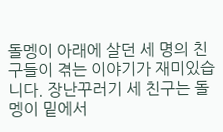돌멩이 아래에 살던 세 명의 친구들이 겪는 이야기가 재미있습니다. 장난꾸러기 세 친구는 돌멩이 밑에서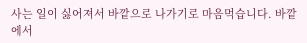사는 일이 싫어져서 바깥으로 나가기로 마음먹습니다. 바깥에서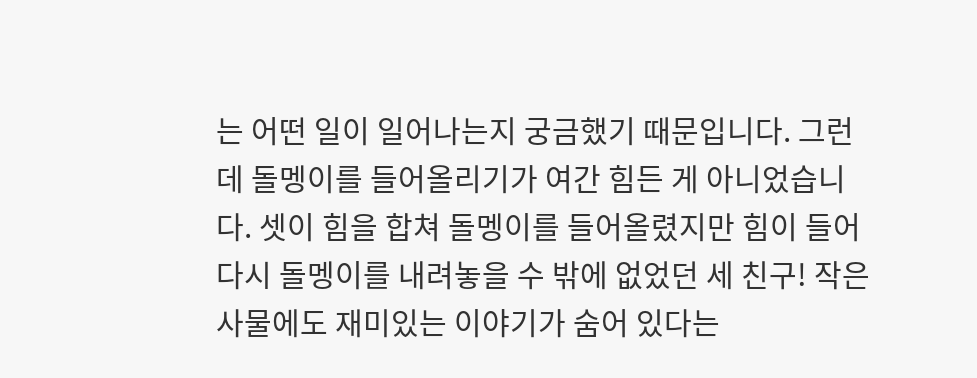는 어떤 일이 일어나는지 궁금했기 때문입니다. 그런데 돌멩이를 들어올리기가 여간 힘든 게 아니었습니다. 셋이 힘을 합쳐 돌멩이를 들어올렸지만 힘이 들어 다시 돌멩이를 내려놓을 수 밖에 없었던 세 친구! 작은 사물에도 재미있는 이야기가 숨어 있다는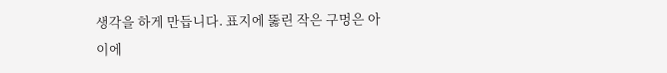생각을 하게 만듭니다. 표지에 뚫린 작은 구멍은 아이에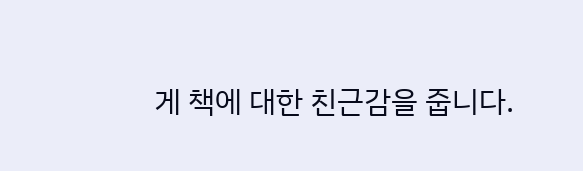게 책에 대한 친근감을 줍니다.